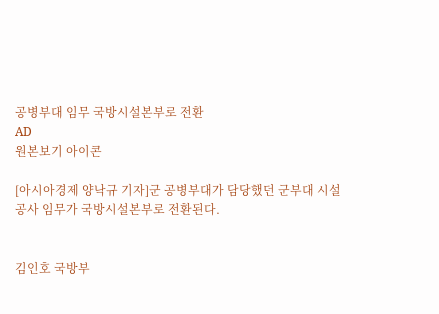공병부대 임무 국방시설본부로 전환
AD
원본보기 아이콘

[아시아경제 양낙규 기자]군 공병부대가 담당했던 군부대 시설공사 임무가 국방시설본부로 전환된다.


김인호 국방부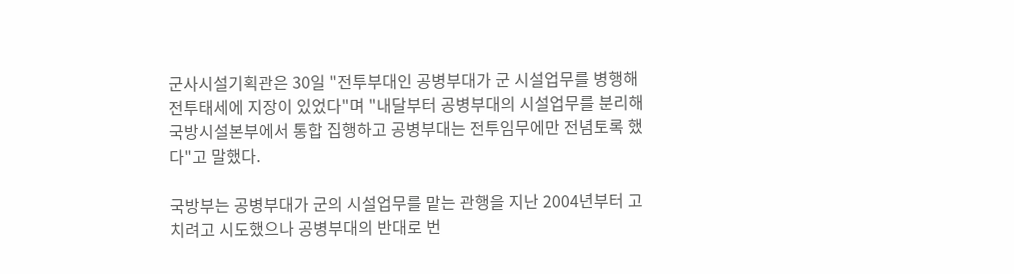군사시설기획관은 30일 "전투부대인 공병부대가 군 시설업무를 병행해 전투태세에 지장이 있었다"며 "내달부터 공병부대의 시설업무를 분리해 국방시설본부에서 통합 집행하고 공병부대는 전투임무에만 전념토록 했다"고 말했다.

국방부는 공병부대가 군의 시설업무를 맡는 관행을 지난 2004년부터 고치려고 시도했으나 공병부대의 반대로 번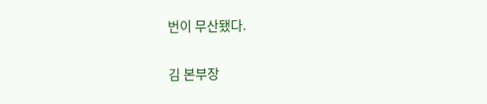번이 무산됐다.


김 본부장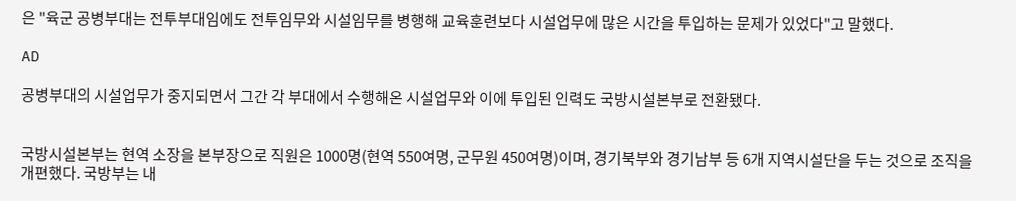은 "육군 공병부대는 전투부대임에도 전투임무와 시설임무를 병행해 교육훈련보다 시설업무에 많은 시간을 투입하는 문제가 있었다"고 말했다.

AD

공병부대의 시설업무가 중지되면서 그간 각 부대에서 수행해온 시설업무와 이에 투입된 인력도 국방시설본부로 전환됐다.


국방시설본부는 현역 소장을 본부장으로 직원은 1000명(현역 550여명, 군무원 450여명)이며, 경기북부와 경기남부 등 6개 지역시설단을 두는 것으로 조직을 개편했다. 국방부는 내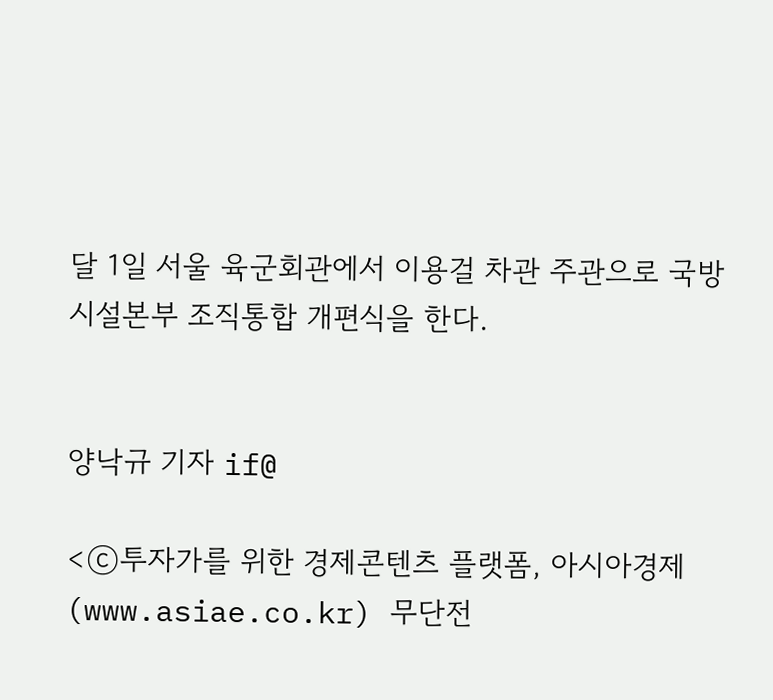달 1일 서울 육군회관에서 이용걸 차관 주관으로 국방시설본부 조직통합 개편식을 한다.


양낙규 기자 if@

<ⓒ투자가를 위한 경제콘텐츠 플랫폼, 아시아경제(www.asiae.co.kr) 무단전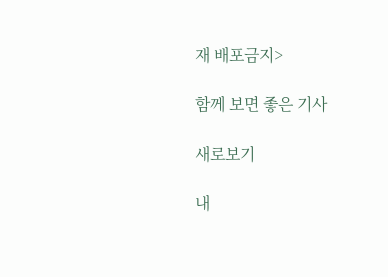재 배포금지>

함께 보면 좋은 기사

새로보기

내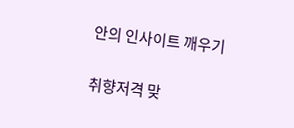안의 인사이트 깨우기

취향저격 맞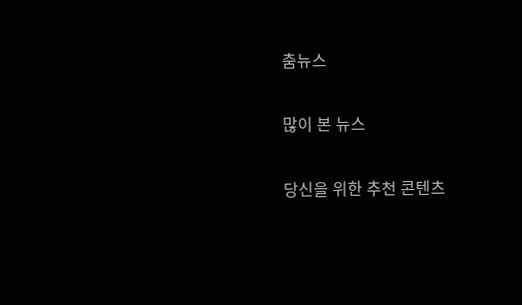춤뉴스

많이 본 뉴스

당신을 위한 추천 콘텐츠